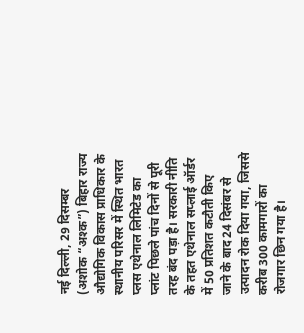नई दिल्ली, 29 दिसम्बर (अशोक “अश्क”) बिहार राज्य औद्योगिक विकास प्राधिकार के स्थानीय परिसर में स्थित भारत प्लस एथेनाल लिमिटेड का प्लांट पिछले पांच दिनों से पूरी तरह बंद पड़ा है। सरकारी नीति के तहत एथेनाल सप्लाई ऑर्डर में 50 प्रतिशत कटौती किए जाने के बाद 24 दिसंबर से उत्पादन रोक दिया गया, जिससे करीब 300 कामगारों का रोजगार छिन गया है।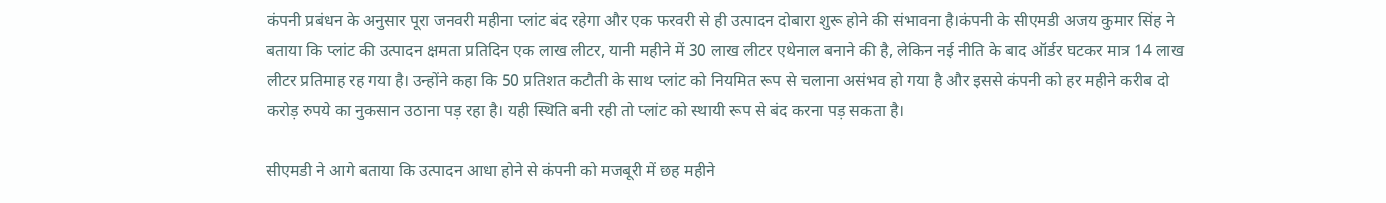कंपनी प्रबंधन के अनुसार पूरा जनवरी महीना प्लांट बंद रहेगा और एक फरवरी से ही उत्पादन दोबारा शुरू होने की संभावना है।कंपनी के सीएमडी अजय कुमार सिंह ने बताया कि प्लांट की उत्पादन क्षमता प्रतिदिन एक लाख लीटर, यानी महीने में 30 लाख लीटर एथेनाल बनाने की है, लेकिन नई नीति के बाद ऑर्डर घटकर मात्र 14 लाख लीटर प्रतिमाह रह गया है। उन्होंने कहा कि 50 प्रतिशत कटौती के साथ प्लांट को नियमित रूप से चलाना असंभव हो गया है और इससे कंपनी को हर महीने करीब दो करोड़ रुपये का नुकसान उठाना पड़ रहा है। यही स्थिति बनी रही तो प्लांट को स्थायी रूप से बंद करना पड़ सकता है।

सीएमडी ने आगे बताया कि उत्पादन आधा होने से कंपनी को मजबूरी में छह महीने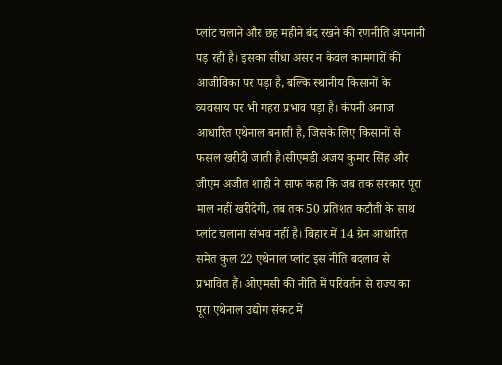प्लांट चलाने और छह महीने बंद रखने की रणनीति अपनानी पड़ रही है। इसका सीधा असर न केवल कामगारों की आजीविका पर पड़ा है, बल्कि स्थानीय किसानों के व्यवसाय पर भी गहरा प्रभाव पड़ा है। कंपनी अनाज आधारित एथेनाल बनाती है, जिसके लिए किसानों से फसल खरीदी जाती है।सीएमडी अजय कुमार सिंह और जीएम अजीत शाही ने साफ कहा कि जब तक सरकार पूरा माल नहीं खरीदेगी, तब तक 50 प्रतिशत कटौती के साथ प्लांट चलाना संभव नहीं है। बिहार में 14 ग्रेन आधारित समेत कुल 22 एथेनाल प्लांट इस नीति बदलाव से प्रभावित हैं। ओएमसी की नीति में परिवर्तन से राज्य का पूरा एथेनाल उद्योग संकट में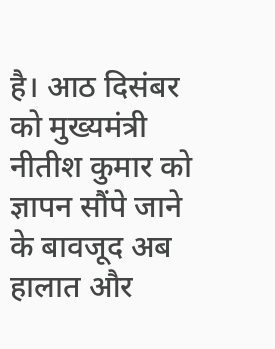है। आठ दिसंबर को मुख्यमंत्री नीतीश कुमार को ज्ञापन सौंपे जाने के बावजूद अब हालात और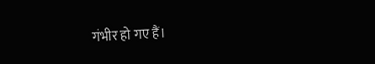गंभीर हो गए हैं।